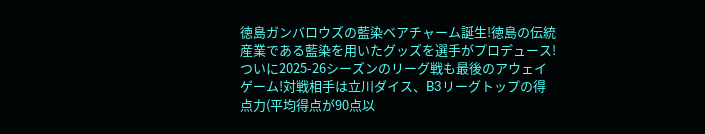徳島ガンバロウズの藍染ベアチャーム誕生!徳島の伝統産業である藍染を用いたグッズを選手がプロデュース!
ついに2025-26シーズンのリーグ戦も最後のアウェイゲーム!対戦相手は立川ダイス、B3リーグトップの得点力(平均得点が90点以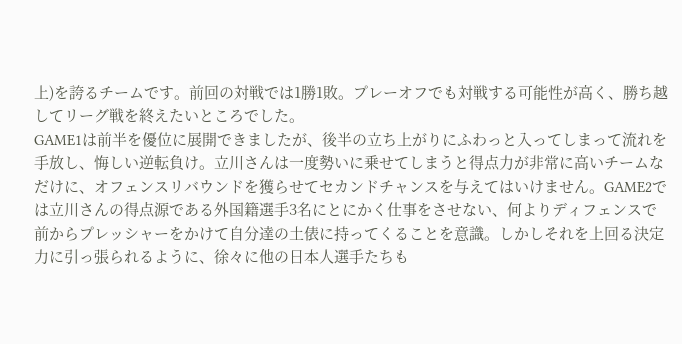上)を誇るチームです。前回の対戦では1勝1敗。プレーオフでも対戦する可能性が高く、勝ち越してリーグ戦を終えたいところでした。
GAME1は前半を優位に展開できましたが、後半の立ち上がりにふわっと入ってしまって流れを手放し、悔しい逆転負け。立川さんは一度勢いに乗せてしまうと得点力が非常に高いチームなだけに、オフェンスリバウンドを獲らせてセカンドチャンスを与えてはいけません。GAME2では立川さんの得点源である外国籍選手3名にとにかく仕事をさせない、何よりディフェンスで前からプレッシャーをかけて自分達の土俵に持ってくることを意識。しかしそれを上回る決定力に引っ張られるように、徐々に他の日本人選手たちも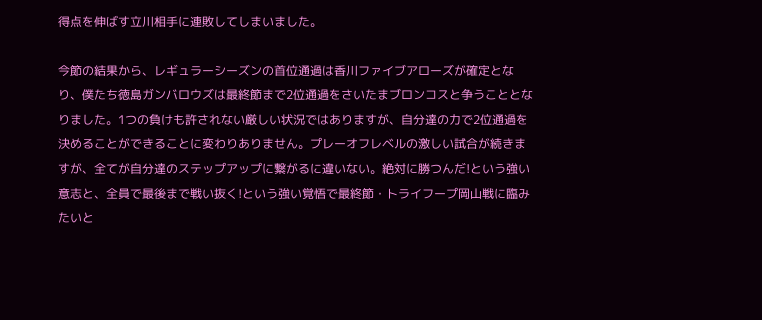得点を伸ばす立川相手に連敗してしまいました。

今節の結果から、レギュラーシーズンの首位通過は香川ファイブアローズが確定となり、僕たち徳島ガンバロウズは最終節まで2位通過をさいたまブロンコスと争うこととなりました。1つの負けも許されない厳しい状況ではありますが、自分達の力で2位通過を決めることができることに変わりありません。プレーオフレベルの激しい試合が続きますが、全てが自分達のステップアップに繋がるに違いない。絶対に勝つんだ!という強い意志と、全員で最後まで戦い抜く!という強い覚悟で最終節・トライフープ岡山戦に臨みたいと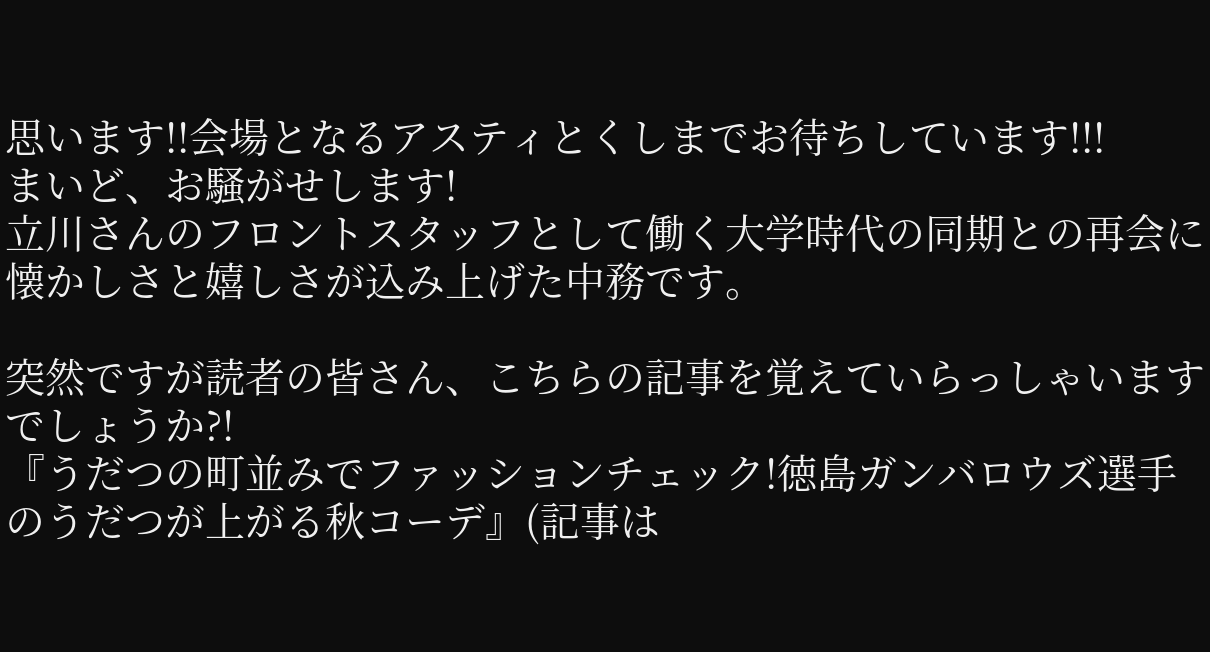思います!!会場となるアスティとくしまでお待ちしています!!!
まいど、お騒がせします!
立川さんのフロントスタッフとして働く大学時代の同期との再会に懐かしさと嬉しさが込み上げた中務です。

突然ですが読者の皆さん、こちらの記事を覚えていらっしゃいますでしょうか?!
『うだつの町並みでファッションチェック!徳島ガンバロウズ選手のうだつが上がる秋コーデ』(記事は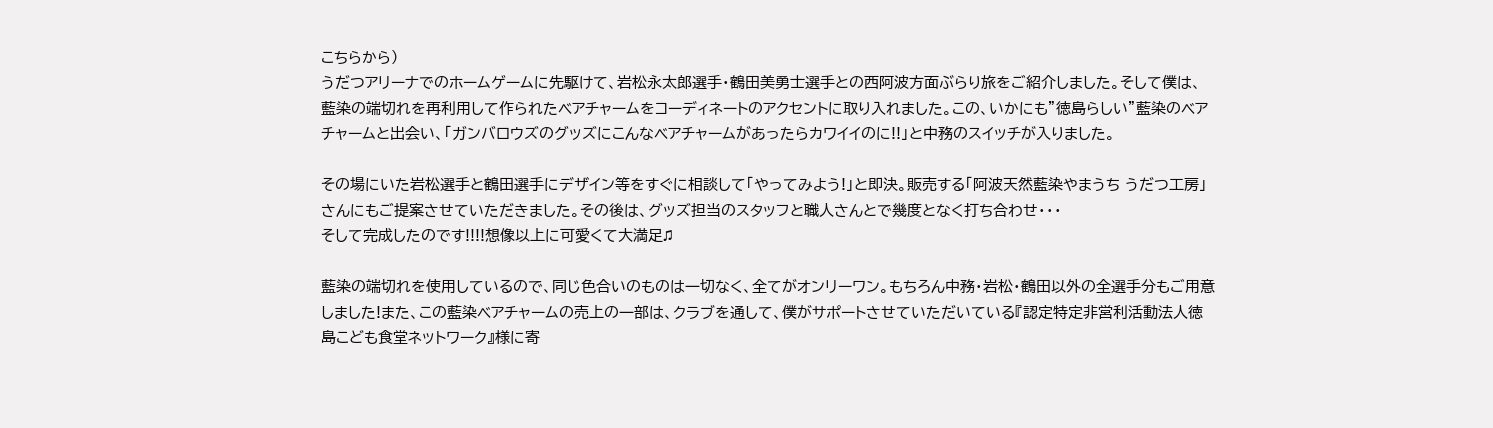こちらから)
うだつアリーナでのホームゲームに先駆けて、岩松永太郎選手・鶴田美勇士選手との西阿波方面ぶらり旅をご紹介しました。そして僕は、藍染の端切れを再利用して作られたベアチャームをコーディネートのアクセントに取り入れました。この、いかにも”徳島らしい”藍染のベアチャームと出会い、「ガンバロウズのグッズにこんなベアチャームがあったらカワイイのに!!」と中務のスイッチが入りました。

その場にいた岩松選手と鶴田選手にデザイン等をすぐに相談して「やってみよう!」と即決。販売する「阿波天然藍染やまうち うだつ工房」さんにもご提案させていただきました。その後は、グッズ担当のスタッフと職人さんとで幾度となく打ち合わせ・・・
そして完成したのです!!!!想像以上に可愛くて大満足♫

藍染の端切れを使用しているので、同じ色合いのものは一切なく、全てがオンリーワン。もちろん中務・岩松・鶴田以外の全選手分もご用意しました!また、この藍染ベアチャームの売上の一部は、クラブを通して、僕がサポートさせていただいている『認定特定非営利活動法人徳島こども食堂ネットワーク』様に寄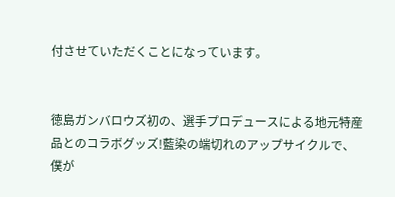付させていただくことになっています。


徳島ガンバロウズ初の、選手プロデュースによる地元特産品とのコラボグッズ!藍染の端切れのアップサイクルで、僕が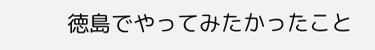徳島でやってみたかったこと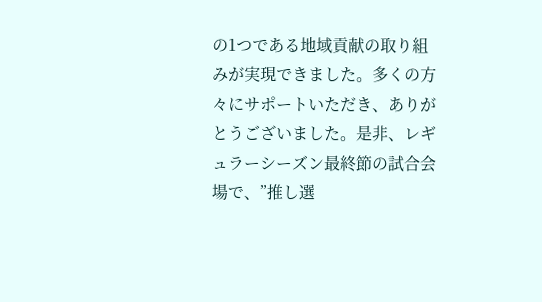の1つである地域貢献の取り組みが実現できました。多くの方々にサポートいただき、ありがとうございました。是非、レギュラーシーズン最終節の試合会場で、”推し選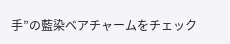手”の藍染ベアチャームをチェック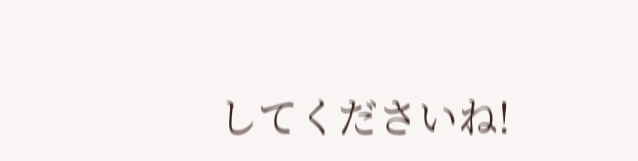してくださいね!